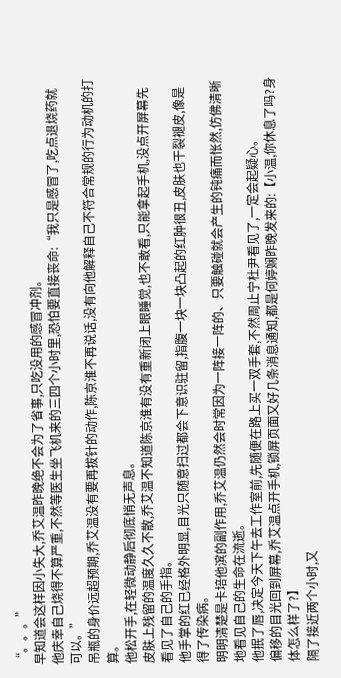“。。。”
早知道会这样因小失大,乔艾温昨晚绝不会为了省事,只吃没用的感冒冲剂。
他庆幸自己烧得不算严重,不然等医生坐飞机来的三四个小时里,恐怕要直接丧命:“我只是感冒了,吃点退烧药就可以。”
吊瓶的身价远超预期,乔艾温没有要再拔针的动作,陈京淮不再说话,没有向他解释自己不符合常规的行为动机的打算。
他松开手,在轻微动静后彻底悄无声息。
皮肤上残留的温度久久不散,乔艾温不知道陈京淮有没有重新闭上眼睡觉,也不敢看,只能拿起手机,没点开屏幕先看见了自己的手指。
他手掌的红已经格外明显,目光只随意扫过都会下意识驻留,指腹一块一块凸起的红肿很丑,皮肤也干裂褪皮,像是得了传染病。
明明清楚是卡培他滨的副作用,乔艾温仍然会时常因为一阵接一阵的、只要触碰就会产生的钝痛而怅然,仿佛清晰地看见自己的生命在流逝。
他抿了唇,决定今天下午去工作室前,先随便在路上买一双手套,不然周止宁杜尹看见了,一定会起疑心。
偏移的目光回到屏幕,乔艾温点开手机,锁屏页面又好几条消息通知,都是何婷娴昨晚发来的:【小温,你休息了吗?身体怎么样了?】
隔了接近两个小时,又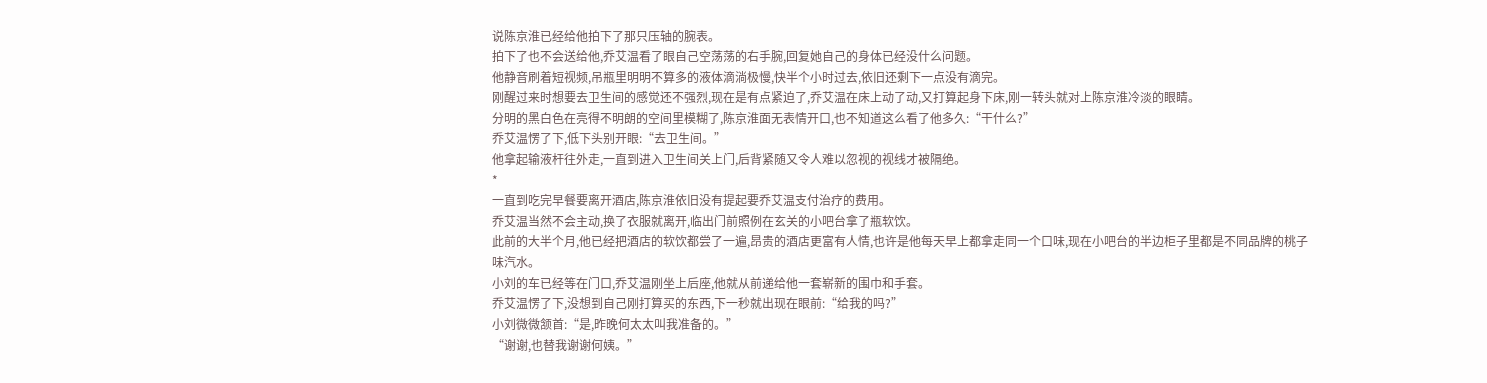说陈京淮已经给他拍下了那只压轴的腕表。
拍下了也不会送给他,乔艾温看了眼自己空荡荡的右手腕,回复她自己的身体已经没什么问题。
他静音刷着短视频,吊瓶里明明不算多的液体滴淌极慢,快半个小时过去,依旧还剩下一点没有滴完。
刚醒过来时想要去卫生间的感觉还不强烈,现在是有点紧迫了,乔艾温在床上动了动,又打算起身下床,刚一转头就对上陈京淮冷淡的眼睛。
分明的黑白色在亮得不明朗的空间里模糊了,陈京淮面无表情开口,也不知道这么看了他多久:“干什么?”
乔艾温愣了下,低下头别开眼:“去卫生间。”
他拿起输液杆往外走,一直到进入卫生间关上门,后背紧随又令人难以忽视的视线才被隔绝。
*
一直到吃完早餐要离开酒店,陈京淮依旧没有提起要乔艾温支付治疗的费用。
乔艾温当然不会主动,换了衣服就离开,临出门前照例在玄关的小吧台拿了瓶软饮。
此前的大半个月,他已经把酒店的软饮都尝了一遍,昂贵的酒店更富有人情,也许是他每天早上都拿走同一个口味,现在小吧台的半边柜子里都是不同品牌的桃子味汽水。
小刘的车已经等在门口,乔艾温刚坐上后座,他就从前递给他一套崭新的围巾和手套。
乔艾温愣了下,没想到自己刚打算买的东西,下一秒就出现在眼前:“给我的吗?”
小刘微微颔首:“是,昨晚何太太叫我准备的。”
“谢谢,也替我谢谢何姨。”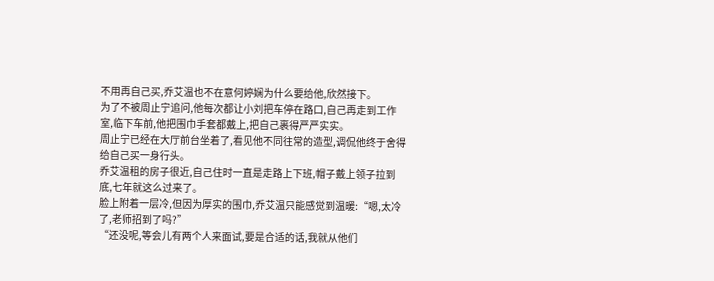不用再自己买,乔艾温也不在意何婷娴为什么要给他,欣然接下。
为了不被周止宁追问,他每次都让小刘把车停在路口,自己再走到工作室,临下车前,他把围巾手套都戴上,把自己裹得严严实实。
周止宁已经在大厅前台坐着了,看见他不同往常的造型,调侃他终于舍得给自己买一身行头。
乔艾温租的房子很近,自己住时一直是走路上下班,帽子戴上领子拉到底,七年就这么过来了。
脸上附着一层冷,但因为厚实的围巾,乔艾温只能感觉到温暖:“嗯,太冷了,老师招到了吗?”
“还没呢,等会儿有两个人来面试,要是合适的话,我就从他们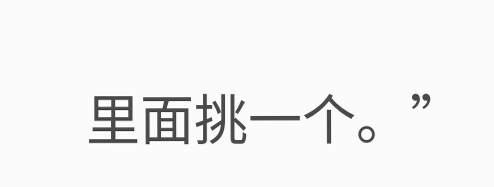里面挑一个。”